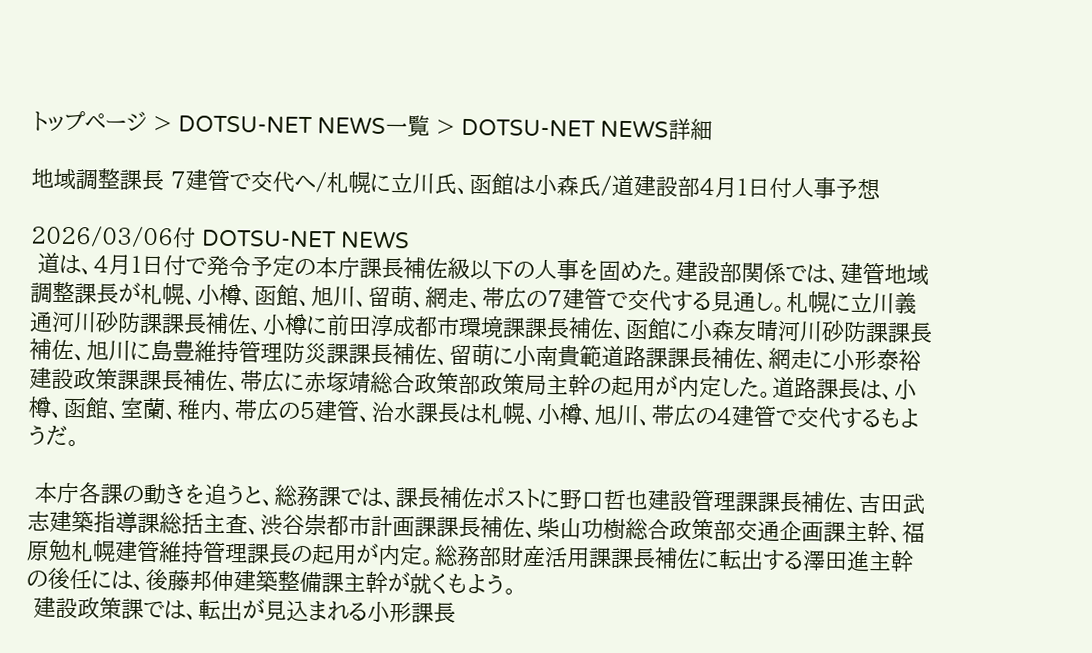トップページ > DOTSU-NET NEWS一覧 > DOTSU-NET NEWS詳細

地域調整課長 7建管で交代へ/札幌に立川氏、函館は小森氏/道建設部4月1日付人事予想

2026/03/06付 DOTSU-NET NEWS
 道は、4月1日付で発令予定の本庁課長補佐級以下の人事を固めた。建設部関係では、建管地域調整課長が札幌、小樽、函館、旭川、留萌、網走、帯広の7建管で交代する見通し。札幌に立川義通河川砂防課課長補佐、小樽に前田淳成都市環境課課長補佐、函館に小森友晴河川砂防課課長補佐、旭川に島豊維持管理防災課課長補佐、留萌に小南貴範道路課課長補佐、網走に小形泰裕建設政策課課長補佐、帯広に赤塚靖総合政策部政策局主幹の起用が内定した。道路課長は、小樽、函館、室蘭、稚内、帯広の5建管、治水課長は札幌、小樽、旭川、帯広の4建管で交代するもようだ。

 本庁各課の動きを追うと、総務課では、課長補佐ポストに野口哲也建設管理課課長補佐、吉田武志建築指導課総括主査、渋谷崇都市計画課課長補佐、柴山功樹総合政策部交通企画課主幹、福原勉札幌建管維持管理課長の起用が内定。総務部財産活用課課長補佐に転出する澤田進主幹の後任には、後藤邦伸建築整備課主幹が就くもよう。
 建設政策課では、転出が見込まれる小形課長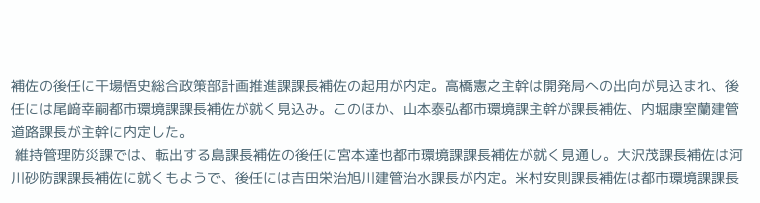補佐の後任に干場悟史総合政策部計画推進課課長補佐の起用が内定。高橋憲之主幹は開発局への出向が見込まれ、後任には尾﨑幸嗣都市環境課課長補佐が就く見込み。このほか、山本泰弘都市環境課主幹が課長補佐、内堀康室蘭建管道路課長が主幹に内定した。
 維持管理防災課では、転出する島課長補佐の後任に宮本達也都市環境課課長補佐が就く見通し。大沢茂課長補佐は河川砂防課課長補佐に就くもようで、後任には吉田栄治旭川建管治水課長が内定。米村安則課長補佐は都市環境課課長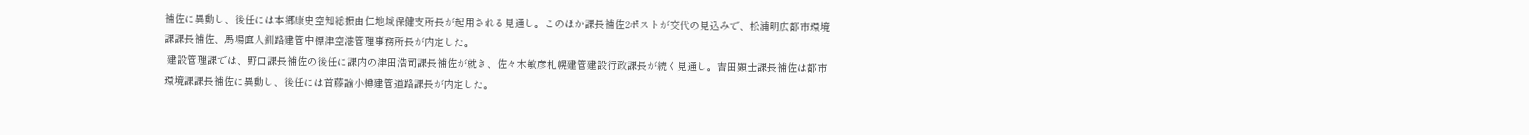補佐に異動し、後任には本郷康史空知総振由仁地域保健支所長が起用される見通し。このほか課長補佐2ポストが交代の見込みで、松浦明広都市環境課課長補佐、馬場直人釧路建管中標津空港管理事務所長が内定した。
 建設管理課では、野口課長補佐の後任に課内の津田浩司課長補佐が就き、佐々木敏彦札幌建管建設行政課長が続く見通し。吉田顕士課長補佐は都市環境課課長補佐に異動し、後任には首藤諭小樽建管道路課長が内定した。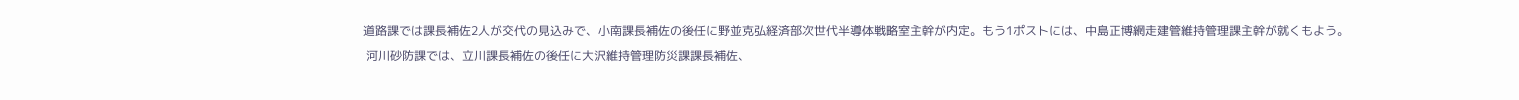道路課では課長補佐2人が交代の見込みで、小南課長補佐の後任に野並克弘経済部次世代半導体戦略室主幹が内定。もう1ポストには、中島正博網走建管維持管理課主幹が就くもよう。
 河川砂防課では、立川課長補佐の後任に大沢維持管理防災課課長補佐、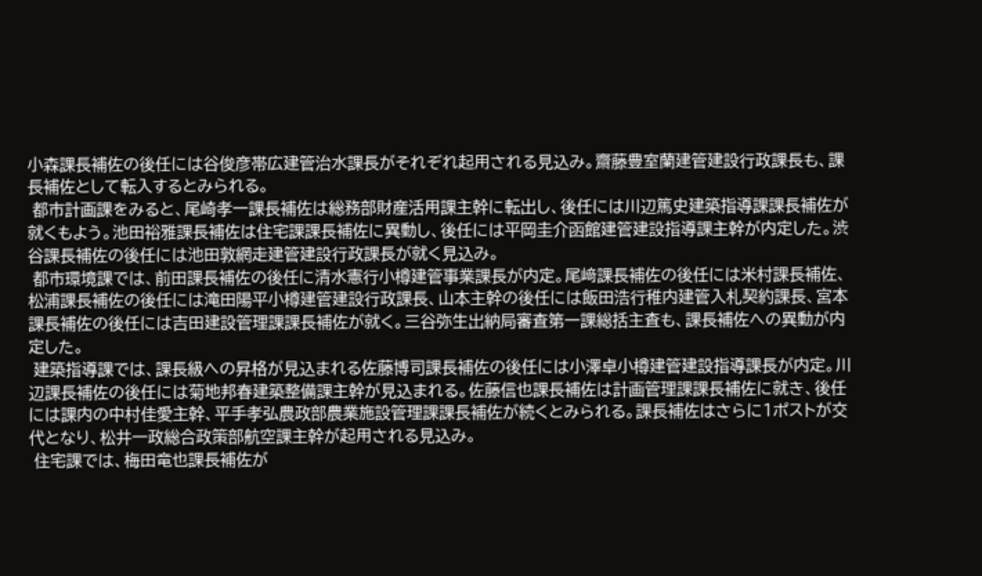小森課長補佐の後任には谷俊彦帯広建管治水課長がそれぞれ起用される見込み。齋藤豊室蘭建管建設行政課長も、課長補佐として転入するとみられる。
 都市計画課をみると、尾崎孝一課長補佐は総務部財産活用課主幹に転出し、後任には川辺篤史建築指導課課長補佐が就くもよう。池田裕雅課長補佐は住宅課課長補佐に異動し、後任には平岡圭介函館建管建設指導課主幹が内定した。渋谷課長補佐の後任には池田敦網走建管建設行政課長が就く見込み。
 都市環境課では、前田課長補佐の後任に清水憲行小樽建管事業課長が内定。尾﨑課長補佐の後任には米村課長補佐、松浦課長補佐の後任には滝田陽平小樽建管建設行政課長、山本主幹の後任には飯田浩行稚内建管入札契約課長、宮本課長補佐の後任には吉田建設管理課課長補佐が就く。三谷弥生出納局審査第一課総括主査も、課長補佐への異動が内定した。
 建築指導課では、課長級への昇格が見込まれる佐藤博司課長補佐の後任には小澤卓小樽建管建設指導課長が内定。川辺課長補佐の後任には菊地邦春建築整備課主幹が見込まれる。佐藤信也課長補佐は計画管理課課長補佐に就き、後任には課内の中村佳愛主幹、平手孝弘農政部農業施設管理課課長補佐が続くとみられる。課長補佐はさらに1ポストが交代となり、松井一政総合政策部航空課主幹が起用される見込み。
 住宅課では、梅田竜也課長補佐が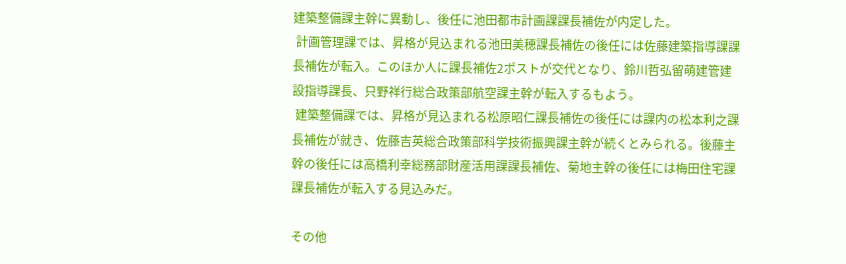建築整備課主幹に異動し、後任に池田都市計画課課長補佐が内定した。
 計画管理課では、昇格が見込まれる池田美穂課長補佐の後任には佐藤建築指導課課長補佐が転入。このほか人に課長補佐2ポストが交代となり、鈴川哲弘留萌建管建設指導課長、只野祥行総合政策部航空課主幹が転入するもよう。
 建築整備課では、昇格が見込まれる松原昭仁課長補佐の後任には課内の松本利之課長補佐が就き、佐藤吉英総合政策部科学技術振興課主幹が続くとみられる。後藤主幹の後任には高橋利幸総務部財産活用課課長補佐、菊地主幹の後任には梅田住宅課課長補佐が転入する見込みだ。

その他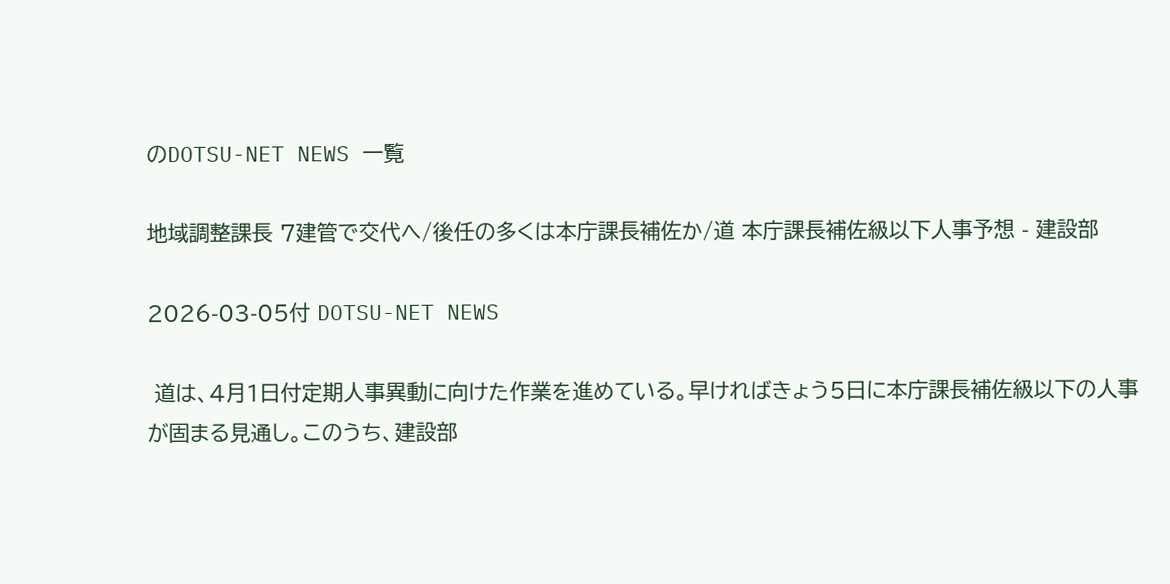のDOTSU-NET NEWS 一覧

地域調整課長 7建管で交代へ/後任の多くは本庁課長補佐か/道 本庁課長補佐級以下人事予想 - 建設部

2026-03-05付 DOTSU-NET NEWS

 道は、4月1日付定期人事異動に向けた作業を進めている。早ければきょう5日に本庁課長補佐級以下の人事が固まる見通し。このうち、建設部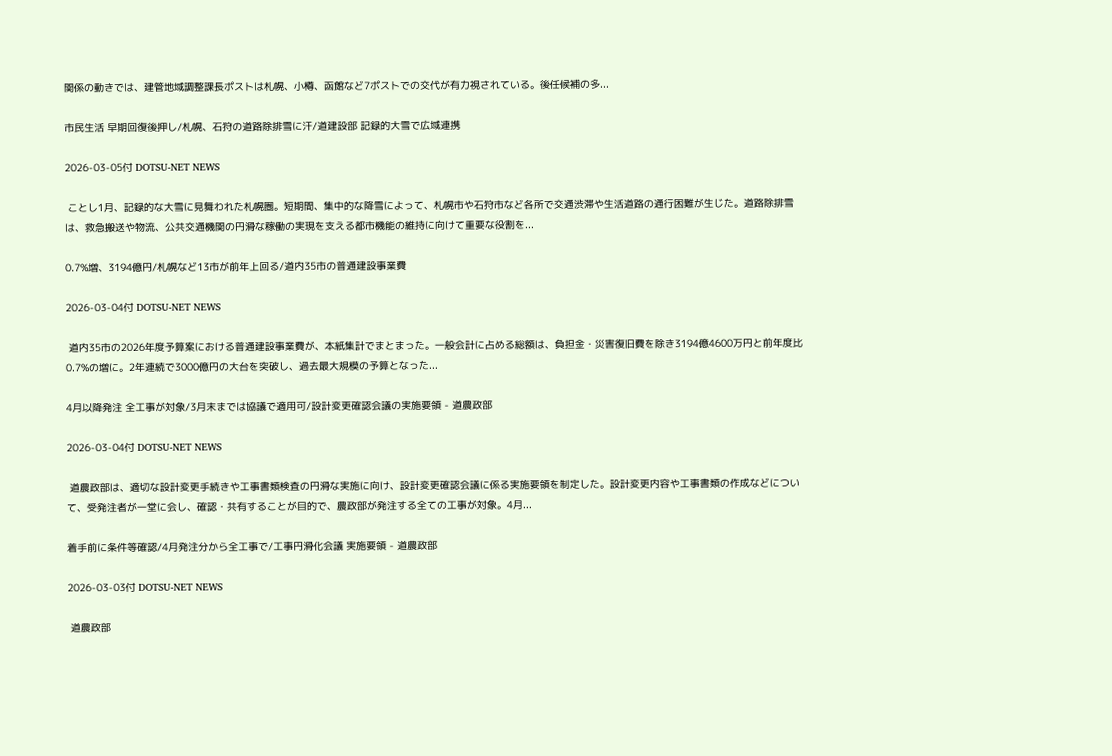関係の動きでは、建管地域調整課長ポストは札幌、小樽、函館など7ポストでの交代が有力視されている。後任候補の多...

市民生活 早期回復後押し/札幌、石狩の道路除排雪に汗/道建設部 記録的大雪で広域連携

2026-03-05付 DOTSU-NET NEWS

 ことし1月、記録的な大雪に見舞われた札幌圏。短期間、集中的な降雪によって、札幌市や石狩市など各所で交通渋滞や生活道路の通行困難が生じた。道路除排雪は、救急搬送や物流、公共交通機関の円滑な稼働の実現を支える都市機能の維持に向けて重要な役割を...

0.7%増、3194億円/札幌など13市が前年上回る/道内35市の普通建設事業費

2026-03-04付 DOTSU-NET NEWS

 道内35市の2026年度予算案における普通建設事業費が、本紙集計でまとまった。一般会計に占める総額は、負担金・災害復旧費を除き3194億4600万円と前年度比0.7%の増に。2年連続で3000億円の大台を突破し、過去最大規模の予算となった...

4月以降発注 全工事が対象/3月末までは協議で適用可/設計変更確認会議の実施要領 - 道農政部

2026-03-04付 DOTSU-NET NEWS

 道農政部は、適切な設計変更手続きや工事書類検査の円滑な実施に向け、設計変更確認会議に係る実施要領を制定した。設計変更内容や工事書類の作成などについて、受発注者が一堂に会し、確認・共有することが目的で、農政部が発注する全ての工事が対象。4月...

着手前に条件等確認/4月発注分から全工事で/工事円滑化会議 実施要領 - 道農政部

2026-03-03付 DOTSU-NET NEWS

 道農政部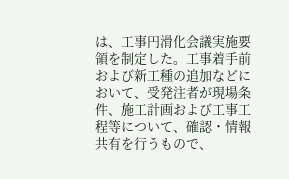は、工事円滑化会議実施要領を制定した。工事着手前および新工種の追加などにおいて、受発注者が現場条件、施工計画および工事工程等について、確認・情報共有を行うもので、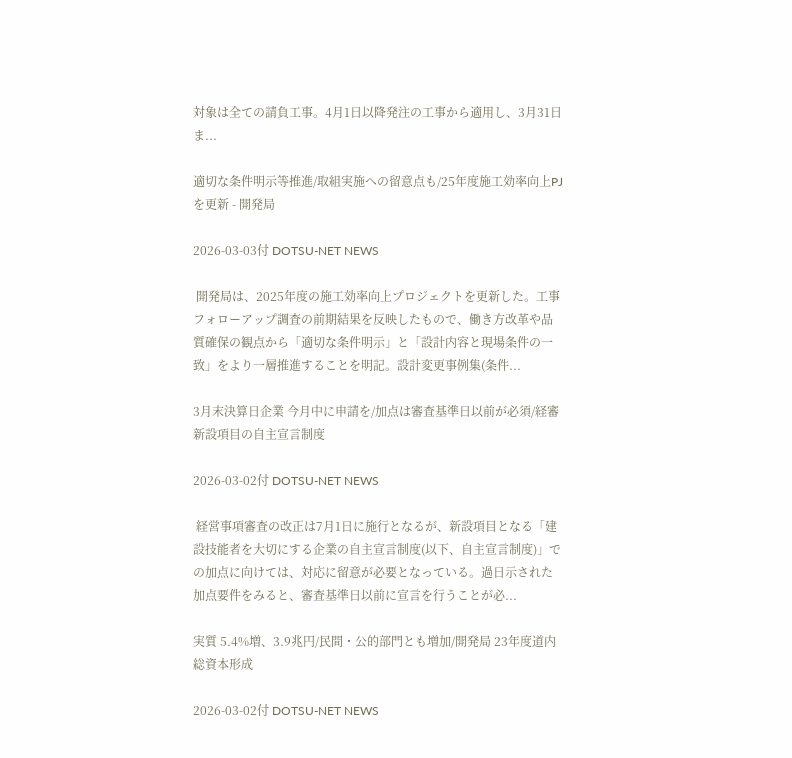対象は全ての請負工事。4月1日以降発注の工事から適用し、3月31日ま...

適切な条件明示等推進/取組実施への留意点も/25年度施工効率向上PJを更新 - 開発局

2026-03-03付 DOTSU-NET NEWS

 開発局は、2025年度の施工効率向上プロジェクトを更新した。工事フォローアップ調査の前期結果を反映したもので、働き方改革や品質確保の観点から「適切な条件明示」と「設計内容と現場条件の一致」をより一層推進することを明記。設計変更事例集(条件...

3月末決算日企業 今月中に申請を/加点は審査基準日以前が必須/経審新設項目の自主宣言制度

2026-03-02付 DOTSU-NET NEWS

 経営事項審査の改正は7月1日に施行となるが、新設項目となる「建設技能者を大切にする企業の自主宣言制度(以下、自主宣言制度)」での加点に向けては、対応に留意が必要となっている。過日示された加点要件をみると、審査基準日以前に宣言を行うことが必...

実質 5.4%増、3.9兆円/民間・公的部門とも増加/開発局 23年度道内総資本形成

2026-03-02付 DOTSU-NET NEWS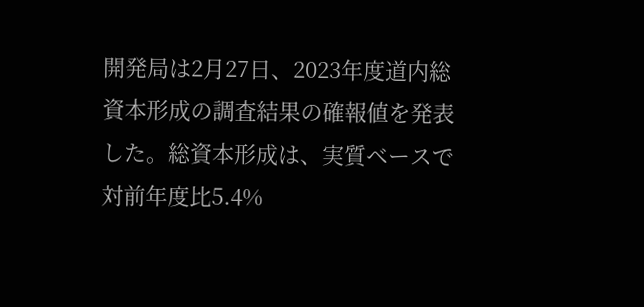開発局は2月27日、2023年度道内総資本形成の調査結果の確報値を発表した。総資本形成は、実質ベースで対前年度比5.4%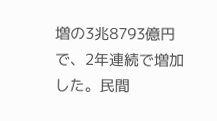増の3兆8793億円で、2年連続で増加した。民間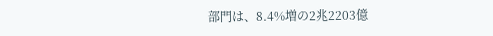部門は、8.4%増の2兆2203億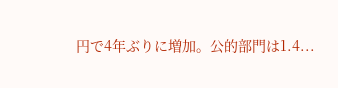円で4年ぶりに増加。公的部門は1.4...